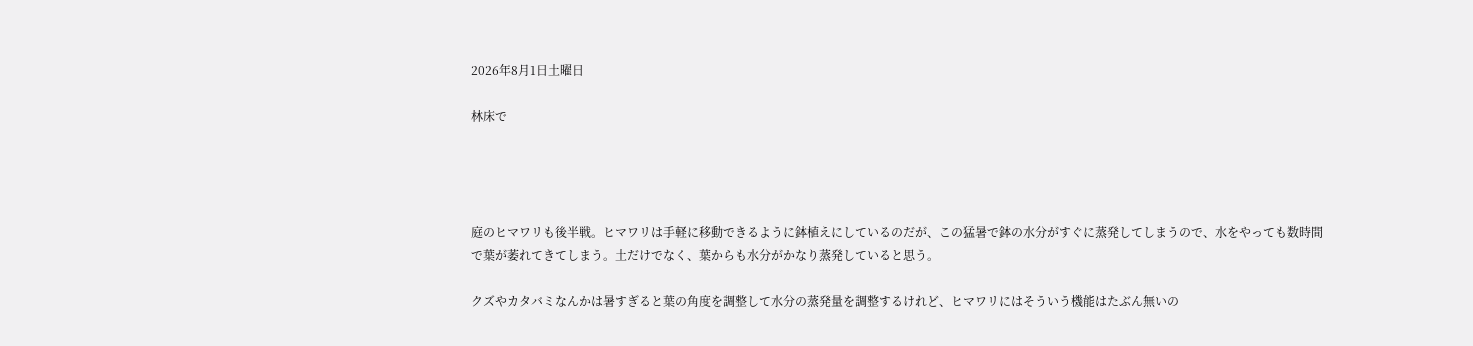2026年8月1日土曜日

林床で




庭のヒマワリも後半戦。ヒマワリは手軽に移動できるように鉢植えにしているのだが、この猛暑で鉢の水分がすぐに蒸発してしまうので、水をやっても数時間で葉が萎れてきてしまう。土だけでなく、葉からも水分がかなり蒸発していると思う。

クズやカタバミなんかは暑すぎると葉の角度を調整して水分の蒸発量を調整するけれど、ヒマワリにはそういう機能はたぶん無いの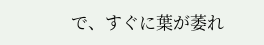で、すぐに葉が萎れ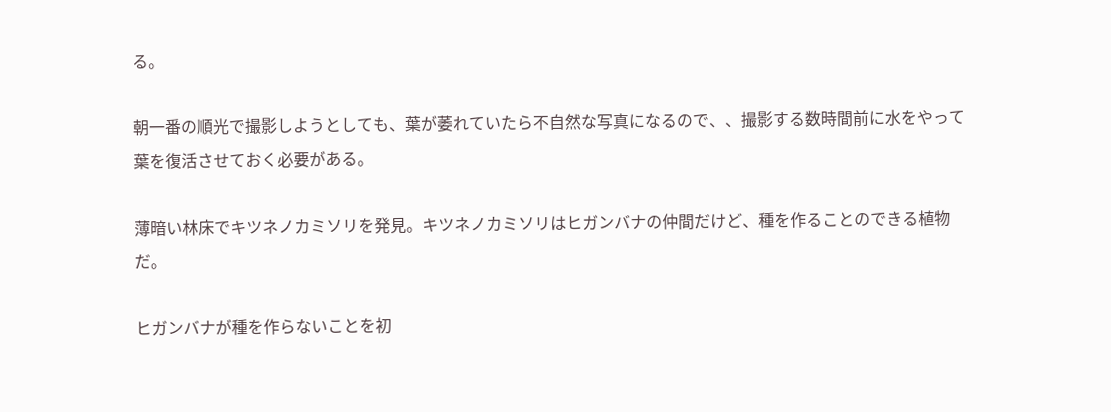る。

朝一番の順光で撮影しようとしても、葉が萎れていたら不自然な写真になるので、、撮影する数時間前に水をやって葉を復活させておく必要がある。

薄暗い林床でキツネノカミソリを発見。キツネノカミソリはヒガンバナの仲間だけど、種を作ることのできる植物だ。

ヒガンバナが種を作らないことを初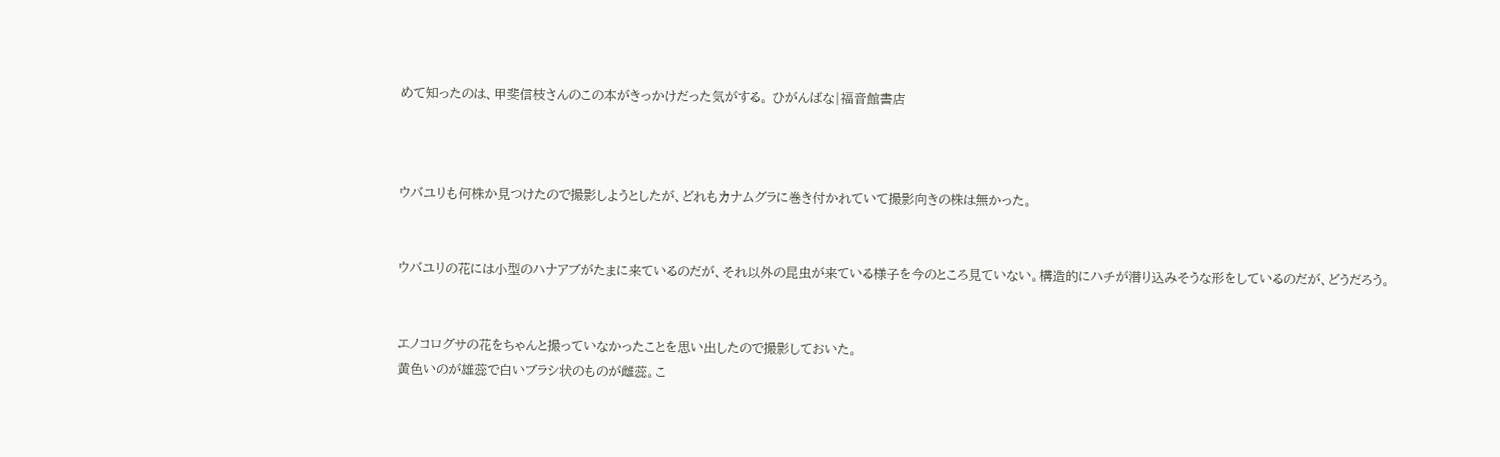めて知ったのは、甲斐信枝さんのこの本がきっかけだった気がする。 ひがんばな|福音館書店



ウバユリも何株か見つけたので撮影しようとしたが、どれもカナムグラに巻き付かれていて撮影向きの株は無かった。


ウバユリの花には小型のハナアブがたまに来ているのだが、それ以外の昆虫が来ている様子を今のところ見ていない。構造的にハチが潜り込みそうな形をしているのだが、どうだろう。


エノコログサの花をちゃんと撮っていなかったことを思い出したので撮影しておいた。
黄色いのが雄蕊で白いブラシ状のものが雌蕊。こ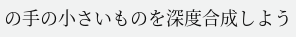の手の小さいものを深度合成しよう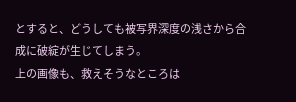とすると、どうしても被写界深度の浅さから合成に破綻が生じてしまう。
上の画像も、救えそうなところは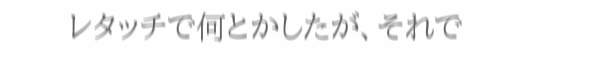レタッチで何とかしたが、それで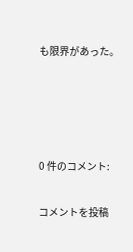も限界があった。




0 件のコメント:

コメントを投稿